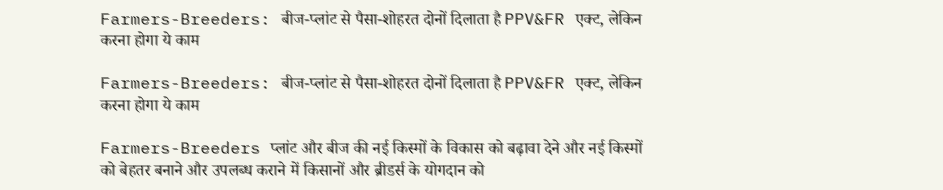Farmers-Breeders: बीज-प्लांट से पैसा-शोहरत दोनों दिलाता है PPV&FR एक्ट, लेकिन करना होगा ये काम

Farmers-Breeders: बीज-प्लांट से पैसा-शोहरत दोनों दिलाता है PPV&FR एक्ट, लेकिन करना होगा ये काम

Farmers-Breeders प्लांट और बीज की नई किस्मों के विकास को बढ़ावा देने और नई किस्मों को बेहतर बनाने और उपलब्ध कराने में किसानों और ब्रीडर्स के योगदान को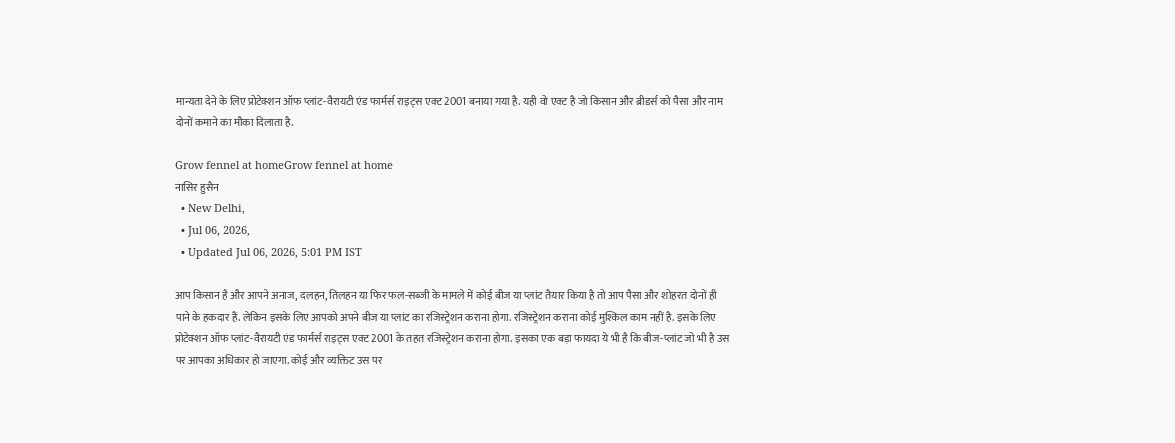मान्यता देने के लिए प्रोटेक्शन ऑफ प्लांट-वैरायटी एंड फार्मर्स राइट्स एक्ट 2001 बनाया गया है. यही वो एक्ट है जो किसान और ब्रीडर्स को पैसा और नाम दोनों कमाने का मौका दिलाता है.

Grow fennel at homeGrow fennel at home
नासि‍र हुसैन
  • New Delhi,
  • Jul 06, 2026,
  • Updated Jul 06, 2026, 5:01 PM IST

आप किसान है और आपने अनाज, दलहन, तिलहन या फिर फल-सब्जी के मामले में कोई बीज या प्लांट तैयार किया है तो आप पैसा और शोहरत दोनों ही पाने के हकदार हैं. लेकिन इसके लिए आपको अपने बीज या प्लांट का रजिस्ट्रेशन कराना होगा. रजिस्ट्रेशन कराना कोई मुश्किल काम नहीं है. इसके लिए प्रोटेक्शन ऑफ प्लांट-वैरायटी एंड फार्मर्स राइट्स एक्ट 2001 के तहत रजिस्ट्रेशन कराना होगा. इसका एक बड़ा फायदा ये भी है कि बीज-प्लांट जो भी है उस पर आपका अधि‍कार हो जाएगा. कोई और व्यक्तिट उस पर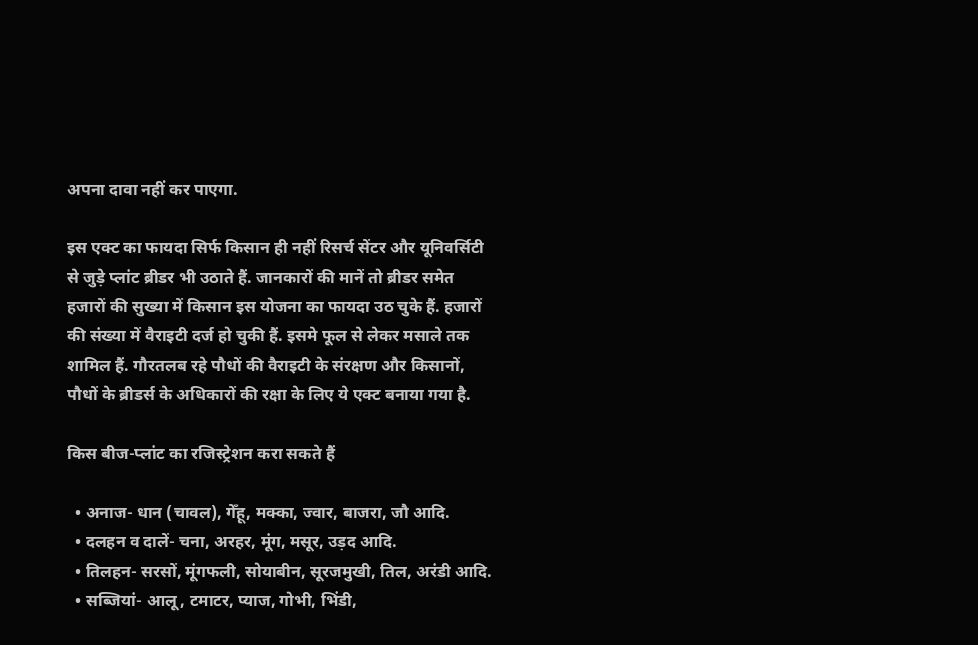अपना दावा नहीं कर पाएगा.

इस एक्ट का फायदा सिर्फ किसान ही नहीं रिसर्च सेंटर और यूनिवर्सिटी से जुड़े प्लांट ब्रीडर भी उठाते हैं. जानकारों की मानें तो ब्रीडर समेत हजारों की सुख्या में किसान इस योजना का फायदा उठ चुके हैं. हजारों की संख्या में वैराइटी दर्ज हो चुकी हैं. इसमे फूल से लेकर मसाले तक शामिल हैं. गौरतलब रहे पौधों की वैराइटी के संरक्षण और किसानों, पौधों के ब्रीडर्स के अधिकारों की रक्षा के लिए ये एक्ट बनाया गया है.

किस बीज-प्लांट का रजिस्ट्रेशन करा सकते हैं

  • अनाज- धान (चावल), गेँहू, मक्का, ज्वार, बाजरा, जौ आदि.
  • दलहन व दालें- चना, अरहर, मूंग, मसूर, उड़द आदि.
  • तिलहन- सरसों, मूंगफली, सोयाबीन, सूरजमुखी, तिल, अरंडी आदि.
  • सब्जियां- आलू, टमाटर, प्याज, गोभी, भिंडी,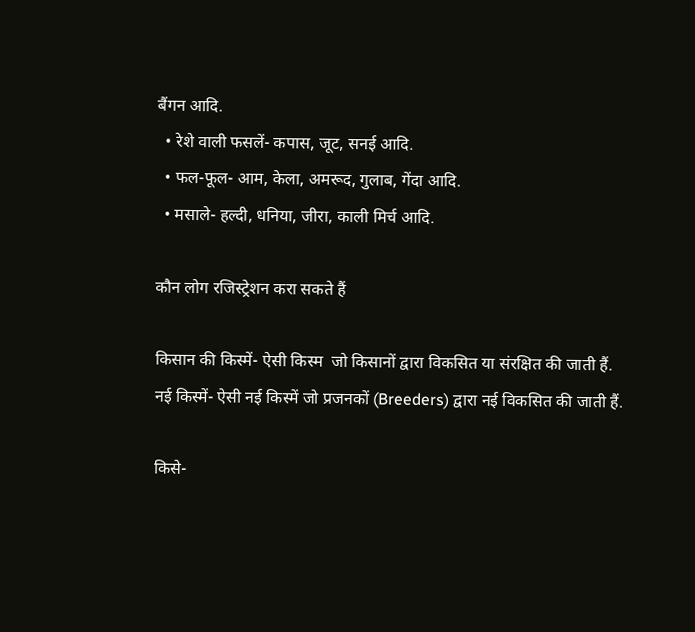बैंगन आदि.
  • रेशे वाली फसलें- कपास, जूट, सनई आदि.
  • फल-फूल- आम, केला, अमरूद, गुलाब, गेंदा आदि.
  • मसाले- हल्दी, धनिया, जीरा, काली मिर्च आदि.

कौन लोग रजिस्ट्रेशन करा सकते हैं

किसान की किस्में- ऐसी किस्म  जो किसानों द्वारा विकसित या संरक्षित की जाती हैं.
नई किस्में- ऐसी नई किस्में जो प्रजनकों (Breeders) द्वारा नई विकसित की जाती हैं.

किसे-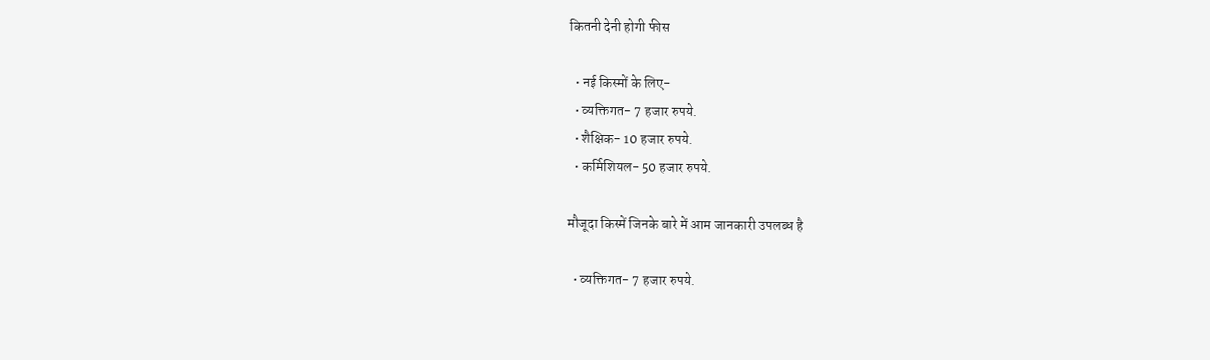कितनी देनी होगी फीस

  • नई किस्मों के लिए-
  • व्यक्तिगत- 7 हजार रुपये.
  • शैक्षि‍क- 10 हजार रुपये.
  • कर्मिशि‍यल- 50 हजार रुपये.

मौजूदा किस्में जिनके बारे में आम जानकारी उपलब्ध है

  • व्यक्तिगत- 7 हजार रुपये.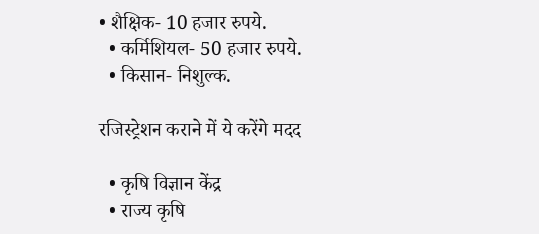• शैक्षि‍क- 10 हजार रुपये.
  • कर्मिशि‍यल- 50 हजार रुपये.
  • किसान- निशुल्क.

रजिस्ट्रेशन कराने में ये करेंगे मदद

  • कृषि विज्ञान केंद्र
  • राज्य कृषि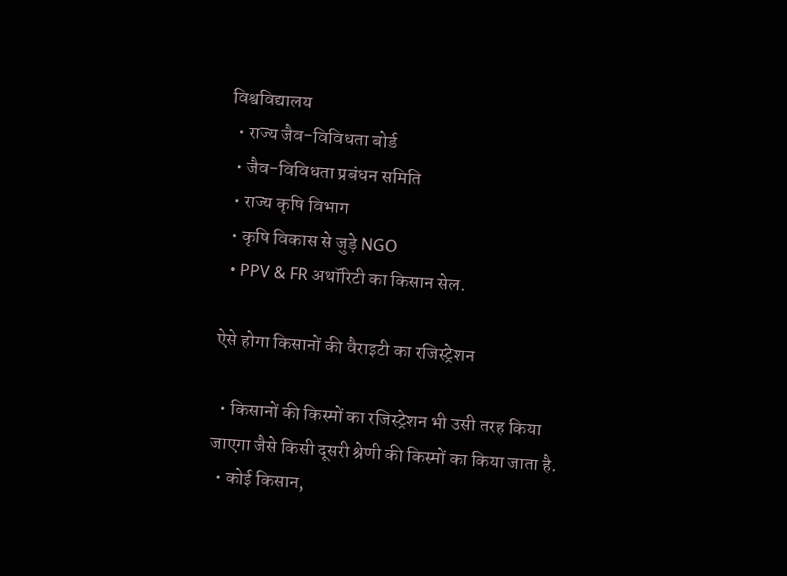विश्वविद्यालय
  • राज्य जैव-विविधता बोर्ड
  • जैव-विविधता प्रबंधन समिति
  • राज्य कृषि विभाग
  • कृषि विकास से जुड़े NGO
  • PPV & FR अथॉरिटी का किसान सेल.

ऐसे होगा किसानों की वैराइटी का रजिस्ट्रेशन

  • किसानों की किस्मों का रजिस्ट्रेशन भी उसी तरह किया जाएगा जैसे किसी दूसरी श्रेणी की किस्मों का किया जाता है.
  • कोई किसान,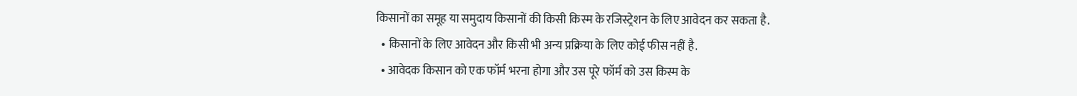किसानों का समूह या समुदाय किसानों की किसी किस्म के रजिस्ट्रेशन के लिए आवेदन कर सकता है.
  • किसानों के लिए आवेदन और किसी भी अन्य प्रक्रिया के लिए कोई फीस नहीं है.
  • आवेदक किसान को एक फॉर्म भरना होगा और उस पूरे फॉर्म को उस किस्म के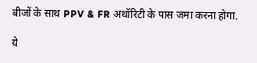बीजों के साथ PPV & FR अथॉरिटी के पास जमा करना होगा.

ये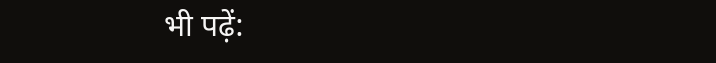भी पढ़ें: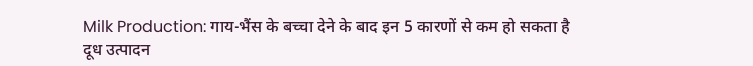Milk Production: गाय-भैंस के बच्चा देने के बाद इन 5 कारणों से कम हो सकता है दूध उत्पादन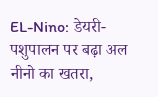EL-Nino: डेयरी-पशुपालन पर बढ़ा अल नीनो का खतरा,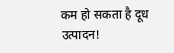कम हो सकता है दूध उत्पादन!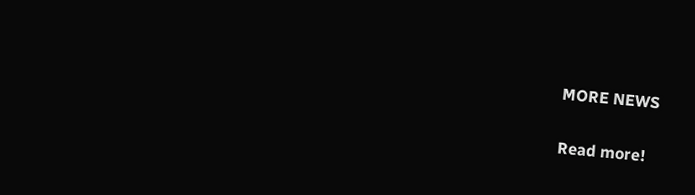MORE NEWS

Read more!